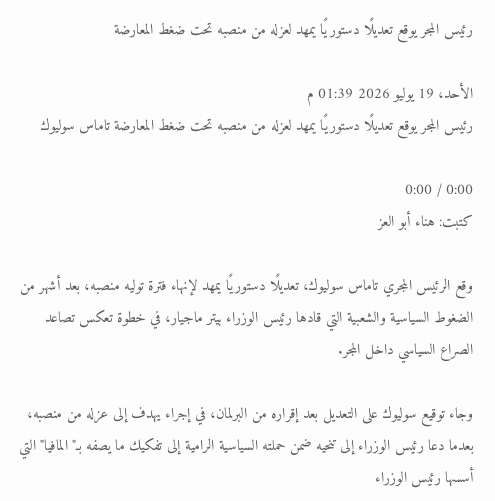رئيس المجر يوقع تعديلًا دستوريًا يمهد لعزله من منصبه تحت ضغط المعارضة

الأحد، 19 يوليو 2026 01:39 م
رئيس المجر يوقع تعديلًا دستوريًا يمهد لعزله من منصبه تحت ضغط المعارضة تاماس سوليوك

0:00 / 0:00
كتبت: هناء أبو العز

وقع الرئيس المجري تاماس سوليوك، تعديلًا دستوريًا يمهد لإنهاء فترة توليه منصبه، بعد أشهر من الضغوط السياسية والشعبية التي قادها رئيس الوزراء بيتر ماجيار، في خطوة تعكس تصاعد الصراع السياسي داخل المجر.

وجاء توقيع سوليوك على التعديل بعد إقراره من البرلمان، في إجراء يهدف إلى عزله من منصبه، بعدما دعا رئيس الوزراء إلى تنحيه ضمن حملته السياسية الرامية إلى تفكيك ما يصفه بـ"المافيا" التي أسسها رئيس الوزراء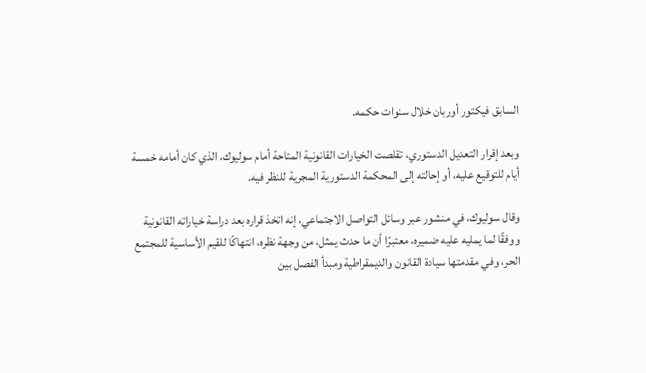السابق فيكتور أوربان خلال سنوات حكمه.

وبعد إقرار التعديل الدستوري، تقلصت الخيارات القانونية المتاحة أمام سوليوك، الذي كان أمامه خمسة أيام للتوقيع عليه، أو إحالته إلى المحكمة الدستورية المجرية للنظر فيه.

وقال سوليوك، في منشور عبر وسائل التواصل الاجتماعي، إنه اتخذ قراره بعد دراسة خياراته القانونية ووفقًا لما يمليه عليه ضميره، معتبرًا أن ما حدث يمثل، من وجهة نظره، انتهاكًا للقيم الأساسية للمجتمع الحر، وفي مقدمتها سيادة القانون والديمقراطية ومبدأ الفصل بين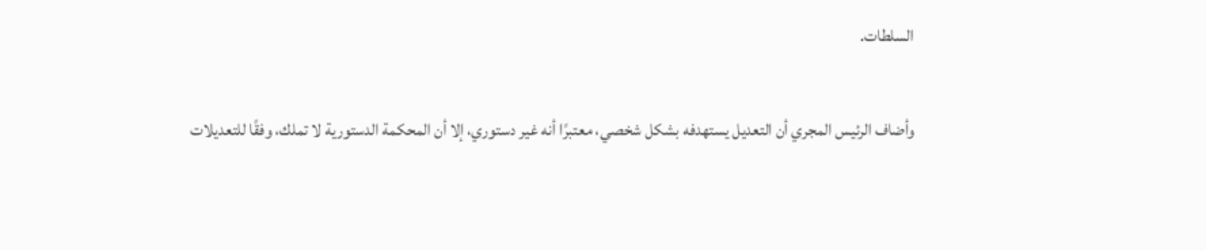السلطات.

وأضاف الرئيس المجري أن التعديل يستهدفه بشكل شخصي، معتبرًا أنه غير دستوري، إلا أن المحكمة الدستورية لا تملك، وفقًا للتعديلات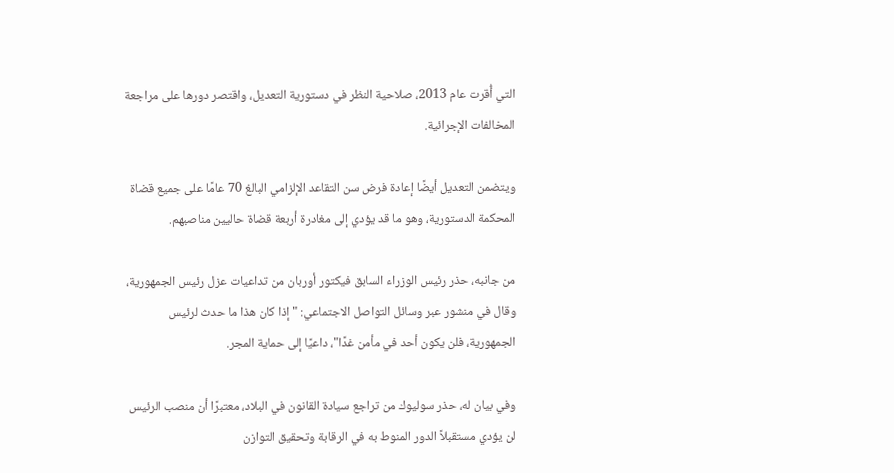التي أُقرت عام 2013، صلاحية النظر في دستورية التعديل، واقتصر دورها على مراجعة المخالفات الإجرائية.

ويتضمن التعديل أيضًا إعادة فرض سن التقاعد الإلزامي البالغ 70 عامًا على جميع قضاة المحكمة الدستورية، وهو ما قد يؤدي إلى مغادرة أربعة قضاة حاليين مناصبهم.

من جانبه، حذر رئيس الوزراء السابق فيكتور أوربان من تداعيات عزل رئيس الجمهورية، وقال في منشور عبر وسائل التواصل الاجتماعي: "إذا كان هذا ما حدث لرئيس الجمهورية، فلن يكون أحد في مأمن غدًا"، داعيًا إلى حماية المجر.

وفي بيان له، حذر سوليوك من تراجع سيادة القانون في البلاد، معتبرًا أن منصب الرئيس لن يؤدي مستقبلاً الدور المنوط به في الرقابة وتحقيق التوازن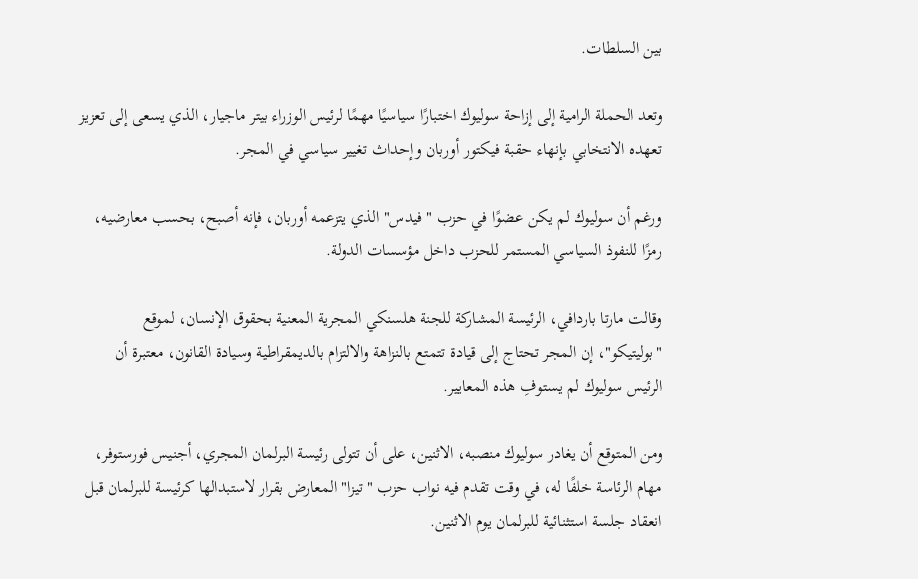بين السلطات.

وتعد الحملة الرامية إلى إزاحة سوليوك اختبارًا سياسيًا مهمًا لرئيس الوزراء بيتر ماجيار، الذي يسعى إلى تعزيز تعهده الانتخابي بإنهاء حقبة فيكتور أوربان وإحداث تغيير سياسي في المجر.

ورغم أن سوليوك لم يكن عضوًا في حزب "فيدس" الذي يتزعمه أوربان، فإنه أصبح، بحسب معارضيه، رمزًا للنفوذ السياسي المستمر للحزب داخل مؤسسات الدولة.

وقالت مارتا باردافي، الرئيسة المشاركة للجنة هلسنكي المجرية المعنية بحقوق الإنسان، لموقع "بوليتيكو"، إن المجر تحتاج إلى قيادة تتمتع بالنزاهة والالتزام بالديمقراطية وسيادة القانون، معتبرة أن الرئيس سوليوك لم يستوفِ هذه المعايير.

ومن المتوقع أن يغادر سوليوك منصبه، الاثنين، على أن تتولى رئيسة البرلمان المجري، أجنيس فورستوفر، مهام الرئاسة خلفًا له، في وقت تقدم فيه نواب حزب "تيزا" المعارض بقرار لاستبدالها كرئيسة للبرلمان قبل انعقاد جلسة استثنائية للبرلمان يوم الاثنين.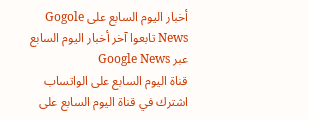أخبار اليوم السابع على Gogole News تابعوا آخر أخبار اليوم السابع عبر Google News
قناة اليوم السابع على الواتساب اشترك في قناة اليوم السابع على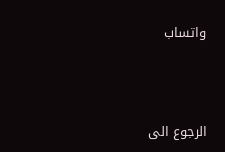واتساب



الرجوع الى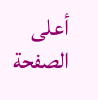أعلى الصفحة